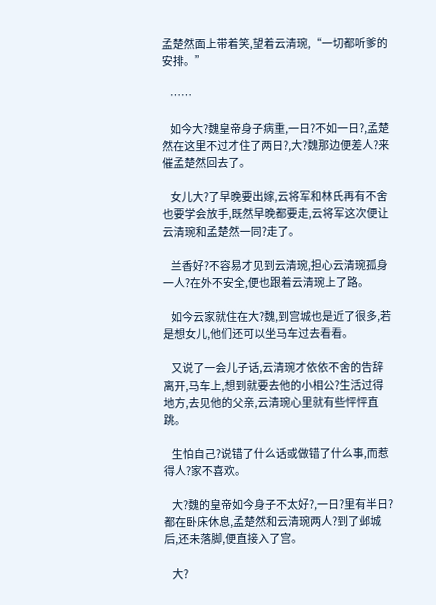孟楚然面上带着笑,望着云清琬,“一切都听爹的安排。”

    ……

    如今大?魏皇帝身子病重,一日?不如一日?,孟楚然在这里不过才住了两日?,大?魏那边便差人?来催孟楚然回去了。

    女儿大?了早晚要出嫁,云将军和林氏再有不舍也要学会放手,既然早晚都要走,云将军这次便让云清琬和孟楚然一同?走了。

    兰香好?不容易才见到云清琬,担心云清琬孤身一人?在外不安全,便也跟着云清琬上了路。

    如今云家就住在大?魏,到宫城也是近了很多,若是想女儿,他们还可以坐马车过去看看。

    又说了一会儿子话,云清琬才依依不舍的告辞离开,马车上,想到就要去他的小相公?生活过得地方,去见他的父亲,云清琬心里就有些怦怦直跳。

    生怕自己?说错了什么话或做错了什么事,而惹得人?家不喜欢。

    大?魏的皇帝如今身子不太好?,一日?里有半日?都在卧床休息,孟楚然和云清琬两人?到了邺城后,还未落脚,便直接入了宫。

    大?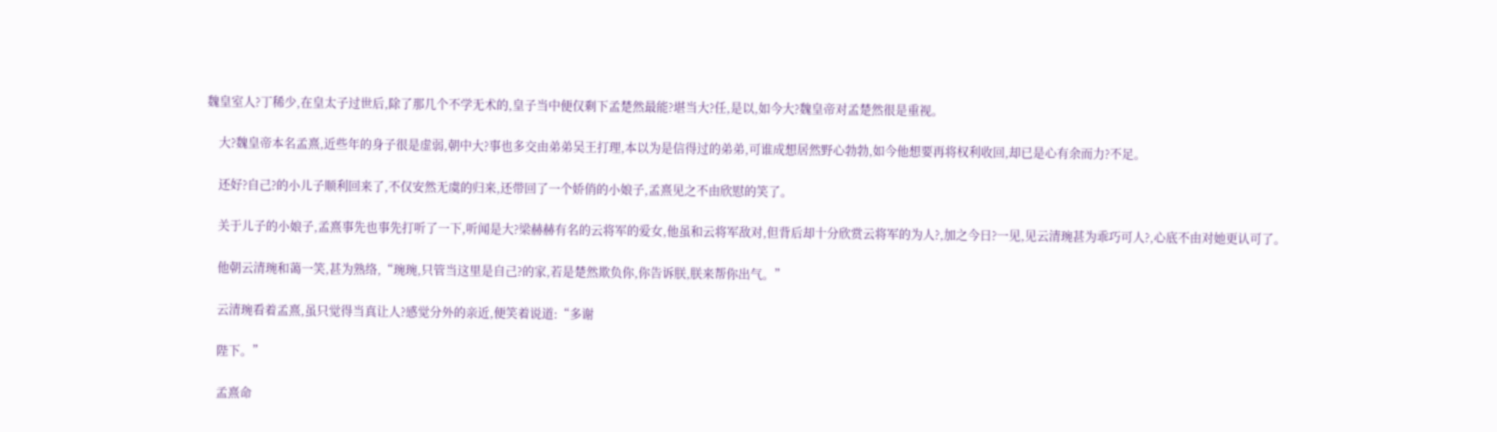魏皇室人?丁稀少,在皇太子过世后,除了那几个不学无术的,皇子当中便仅剩下孟楚然最能?堪当大?任,是以,如今大?魏皇帝对孟楚然很是重视。

    大?魏皇帝本名孟熹,近些年的身子很是虚弱,朝中大?事也多交由弟弟吴王打理,本以为是信得过的弟弟,可谁成想居然野心勃勃,如今他想要再将权利收回,却已是心有余而力?不足。

    还好?自己?的小儿子顺利回来了,不仅安然无虞的归来,还带回了一个娇俏的小娘子,孟熹见之不由欣慰的笑了。

    关于儿子的小娘子,孟熹事先也事先打听了一下,听闻是大?梁赫赫有名的云将军的爱女,他虽和云将军敌对,但背后却十分欣赏云将军的为人?,加之今日?一见,见云清琬甚为乖巧可人?,心底不由对她更认可了。

    他朝云清琬和蔼一笑,甚为熟络,“琬琬,只管当这里是自己?的家,若是楚然欺负你,你告诉朕,朕来帮你出气。”

    云清琬看着孟熹,虽只觉得当真让人?感觉分外的亲近,便笑着说道:“多谢

    陛下。”

    孟熹命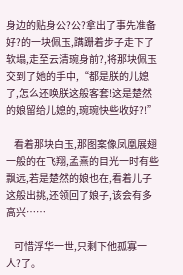身边的贴身公?公?拿出了事先准备好?的一块佩玉,蹒跚着步子走下了软塌,走至云清琬身前?,将那块佩玉交到了她的手中,“都是朕的儿媳了,怎么还唤朕这般客套!这是楚然的娘留给儿媳的,琬琬快些收好?!”

    看着那块白玉,那图案像凤凰展翅一般的在飞翔,孟熹的目光一时有些飘远,若是楚然的娘也在,看着儿子这般出挑,还领回了娘子,该会有多高兴……

    可惜浮华一世,只剩下他孤寡一人?了。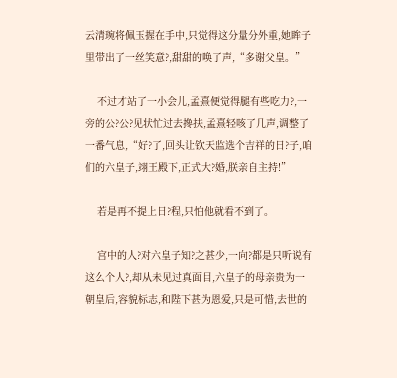云清琬将佩玉握在手中,只觉得这分量分外重,她眸子里带出了一丝笑意?,甜甜的唤了声,“多谢父皇。”

    不过才站了一小会儿,孟熹便觉得腿有些吃力?,一旁的公?公?见状忙过去搀扶,孟熹轻咳了几声,调整了一番气息,“好?了,回头让钦天监选个吉祥的日?子,咱们的六皇子,翊王殿下,正式大?婚,朕亲自主持!”

    若是再不提上日?程,只怕他就看不到了。

    宫中的人?对六皇子知?之甚少,一向?都是只听说有这么个人?,却从未见过真面目,六皇子的母亲贵为一朝皇后,容貌标志,和陛下甚为恩爱,只是可惜,去世的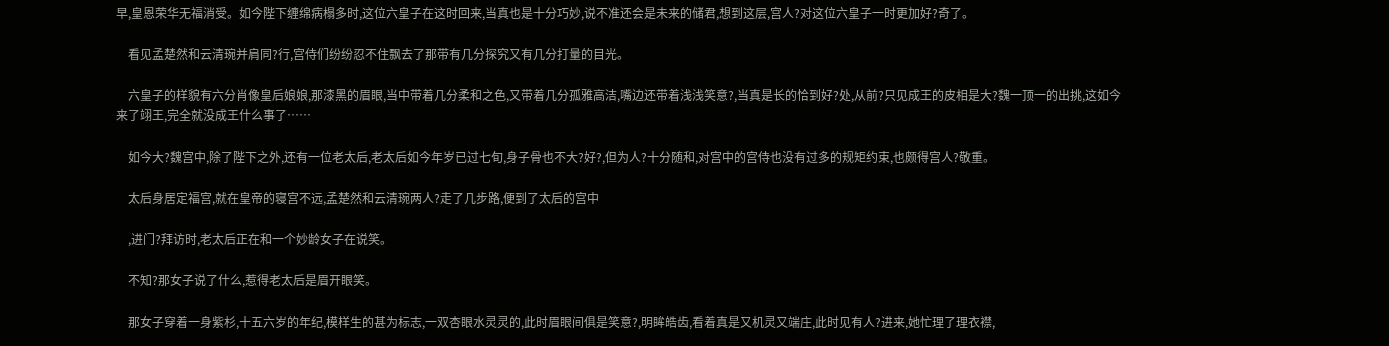早,皇恩荣华无福消受。如今陛下缠绵病榻多时,这位六皇子在这时回来,当真也是十分巧妙,说不准还会是未来的储君,想到这层,宫人?对这位六皇子一时更加好?奇了。

    看见孟楚然和云清琬并肩同?行,宫侍们纷纷忍不住飘去了那带有几分探究又有几分打量的目光。

    六皇子的样貌有六分肖像皇后娘娘,那漆黑的眉眼,当中带着几分柔和之色,又带着几分孤雅高洁,嘴边还带着浅浅笑意?,当真是长的恰到好?处,从前?只见成王的皮相是大?魏一顶一的出挑,这如今来了翊王,完全就没成王什么事了……

    如今大?魏宫中,除了陛下之外,还有一位老太后,老太后如今年岁已过七旬,身子骨也不大?好?,但为人?十分随和,对宫中的宫侍也没有过多的规矩约束,也颇得宫人?敬重。

    太后身居定福宫,就在皇帝的寝宫不远,孟楚然和云清琬两人?走了几步路,便到了太后的宫中

    ,进门?拜访时,老太后正在和一个妙龄女子在说笑。

    不知?那女子说了什么,惹得老太后是眉开眼笑。

    那女子穿着一身紫杉,十五六岁的年纪,模样生的甚为标志,一双杏眼水灵灵的,此时眉眼间俱是笑意?,明眸皓齿,看着真是又机灵又端庄,此时见有人?进来,她忙理了理衣襟,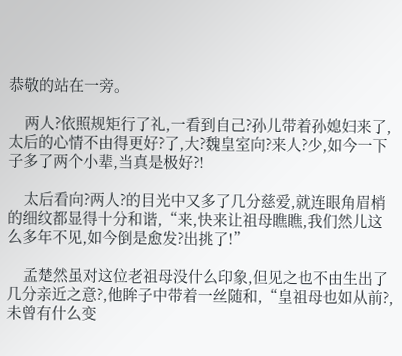恭敬的站在一旁。

    两人?依照规矩行了礼,一看到自己?孙儿带着孙媳妇来了,太后的心情不由得更好?了,大?魏皇室向?来人?少,如今一下子多了两个小辈,当真是极好?!

    太后看向?两人?的目光中又多了几分慈爱,就连眼角眉梢的细纹都显得十分和谐,“来,快来让祖母瞧瞧,我们然儿这么多年不见,如今倒是愈发?出挑了!”

    孟楚然虽对这位老祖母没什么印象,但见之也不由生出了几分亲近之意?,他眸子中带着一丝随和,“皇祖母也如从前?,未曾有什么变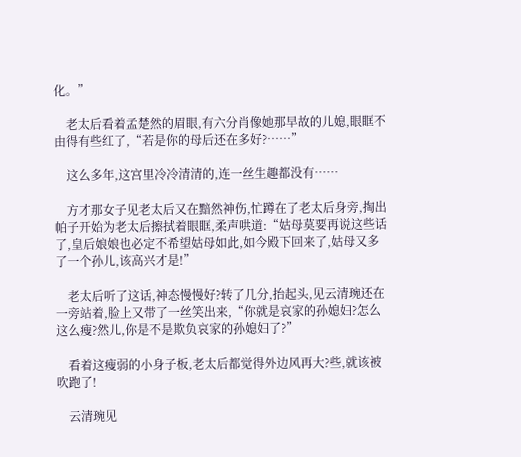化。”

    老太后看着孟楚然的眉眼,有六分肖像她那早故的儿媳,眼眶不由得有些红了,“若是你的母后还在多好?……”

    这么多年,这宫里冷冷清清的,连一丝生趣都没有……

    方才那女子见老太后又在黯然神伤,忙蹲在了老太后身旁,掏出帕子开始为老太后擦拭着眼眶,柔声哄道:“姑母莫要再说这些话了,皇后娘娘也必定不希望姑母如此,如今殿下回来了,姑母又多了一个孙儿,该高兴才是!”

    老太后听了这话,神态慢慢好?转了几分,抬起头,见云清琬还在一旁站着,脸上又带了一丝笑出来,“你就是哀家的孙媳妇?怎么这么瘦?然儿,你是不是欺负哀家的孙媳妇了?”

    看着这瘦弱的小身子板,老太后都觉得外边风再大?些,就该被吹跑了!

    云清琬见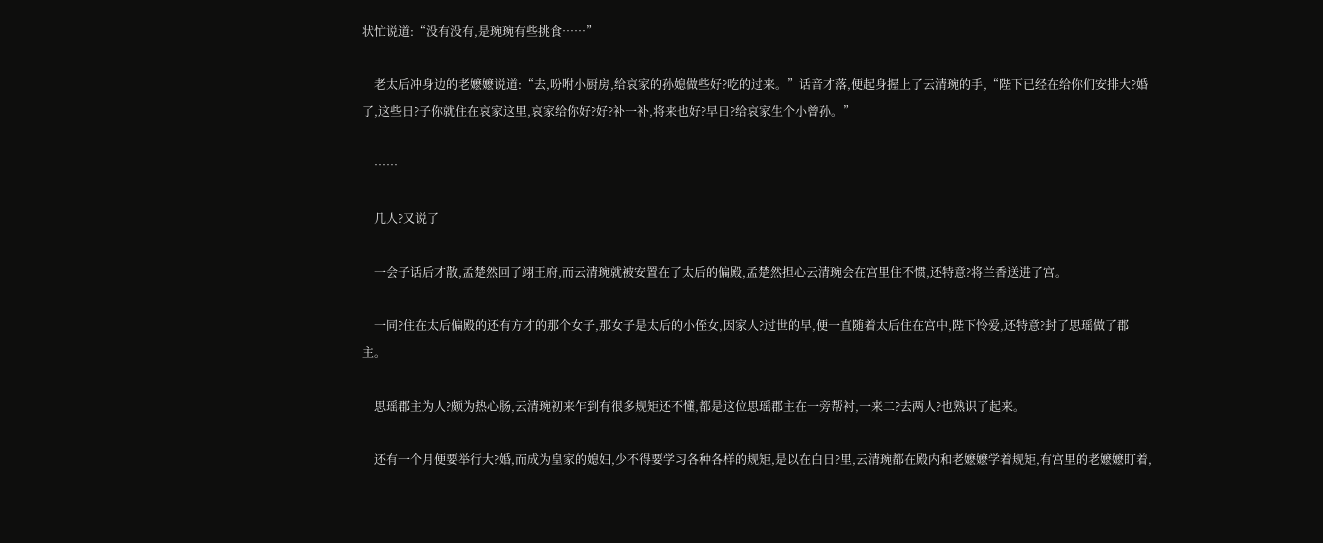状忙说道:“没有没有,是琬琬有些挑食……”

    老太后冲身边的老嬷嬷说道:“去,吩咐小厨房,给哀家的孙媳做些好?吃的过来。”话音才落,便起身握上了云清琬的手,“陛下已经在给你们安排大?婚了,这些日?子你就住在哀家这里,哀家给你好?好?补一补,将来也好?早日?给哀家生个小曾孙。”

    ……

    几人?又说了

    一会子话后才散,孟楚然回了翊王府,而云清琬就被安置在了太后的偏殿,孟楚然担心云清琬会在宫里住不惯,还特意?将兰香送进了宫。

    一同?住在太后偏殿的还有方才的那个女子,那女子是太后的小侄女,因家人?过世的早,便一直随着太后住在宫中,陛下怜爱,还特意?封了思瑶做了郡主。

    思瑶郡主为人?颇为热心肠,云清琬初来乍到有很多规矩还不懂,都是这位思瑶郡主在一旁帮衬,一来二?去两人?也熟识了起来。

    还有一个月便要举行大?婚,而成为皇家的媳妇,少不得要学习各种各样的规矩,是以在白日?里,云清琬都在殿内和老嬷嬷学着规矩,有宫里的老嬷嬷盯着,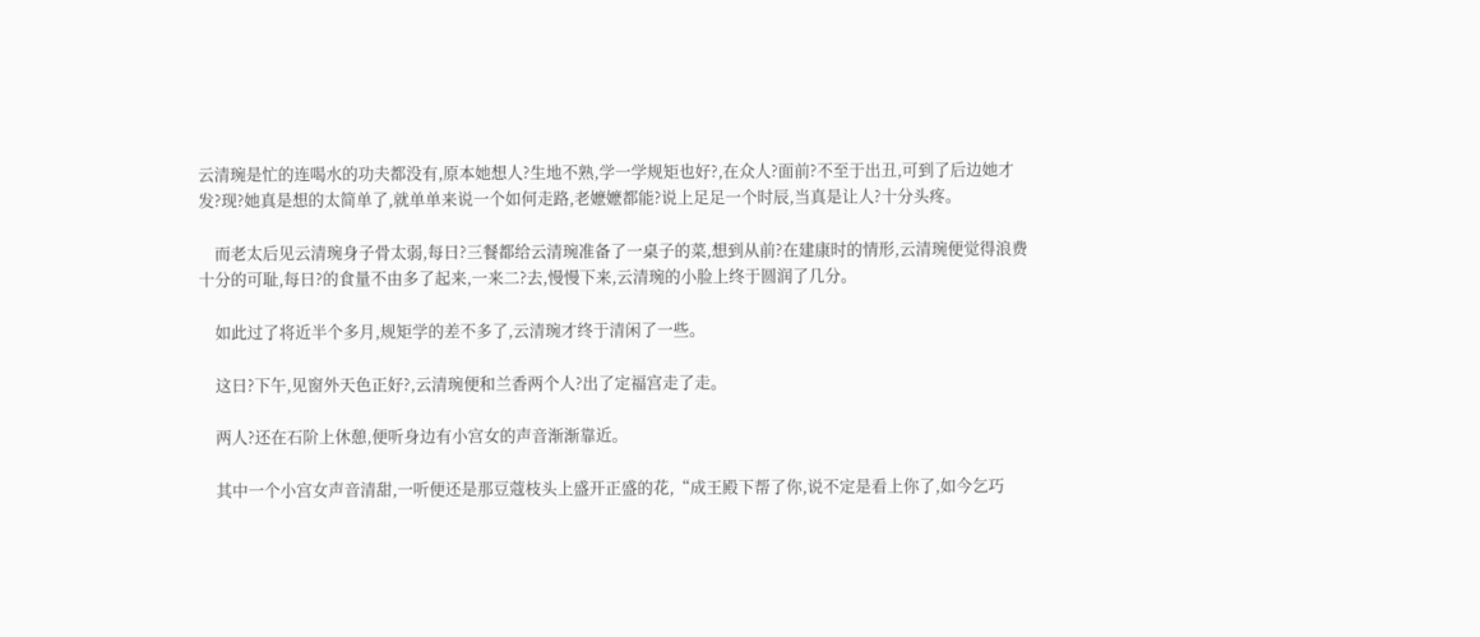云清琬是忙的连喝水的功夫都没有,原本她想人?生地不熟,学一学规矩也好?,在众人?面前?不至于出丑,可到了后边她才发?现?她真是想的太简单了,就单单来说一个如何走路,老嬷嬷都能?说上足足一个时辰,当真是让人?十分头疼。

    而老太后见云清琬身子骨太弱,每日?三餐都给云清琬准备了一桌子的菜,想到从前?在建康时的情形,云清琬便觉得浪费十分的可耻,每日?的食量不由多了起来,一来二?去,慢慢下来,云清琬的小脸上终于圆润了几分。

    如此过了将近半个多月,规矩学的差不多了,云清琬才终于清闲了一些。

    这日?下午,见窗外天色正好?,云清琬便和兰香两个人?出了定福宫走了走。

    两人?还在石阶上休憩,便听身边有小宫女的声音渐渐靠近。

    其中一个小宫女声音清甜,一听便还是那豆蔻枝头上盛开正盛的花,“成王殿下帮了你,说不定是看上你了,如今乞巧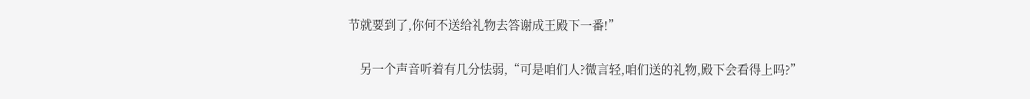节就要到了,你何不送给礼物去答谢成王殿下一番!”

    另一个声音听着有几分怯弱,“可是咱们人?微言轻,咱们送的礼物,殿下会看得上吗?”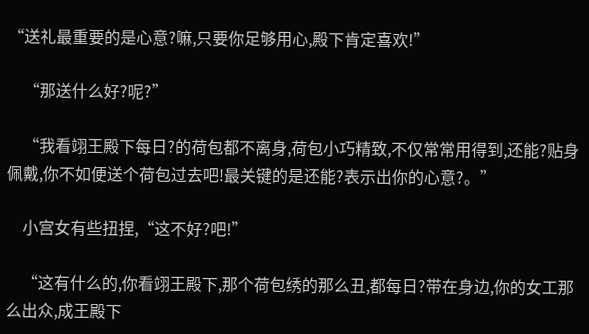“送礼最重要的是心意?嘛,只要你足够用心,殿下肯定喜欢!”

    “那送什么好?呢?”

    “我看翊王殿下每日?的荷包都不离身,荷包小巧精致,不仅常常用得到,还能?贴身佩戴,你不如便送个荷包过去吧!最关键的是还能?表示出你的心意?。”

    小宫女有些扭捏,“这不好?吧!”

    “这有什么的,你看翊王殿下,那个荷包绣的那么丑,都每日?带在身边,你的女工那么出众,成王殿下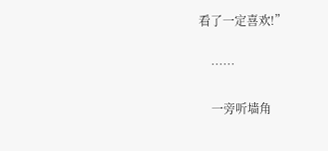看了一定喜欢!”

    ……

    一旁听墙角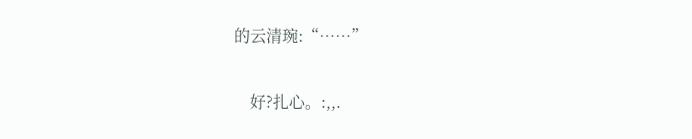的云清琬:“……”

    好?扎心。:,,.